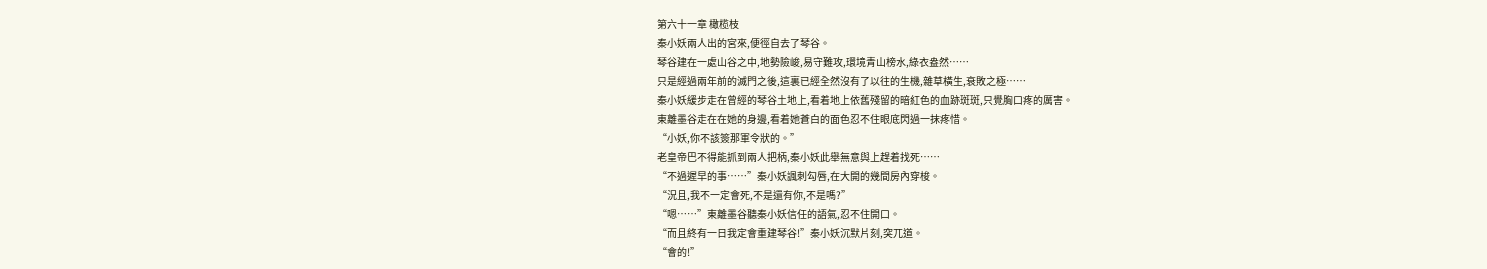第六十一章 橄榄枝
秦小妖兩人出的宮來,便徑自去了琴谷。
琴谷建在一處山谷之中,地勢險峻,易守難攻,環境青山榜水,綠衣盎然……
只是經過兩年前的滅門之後,這裏已經全然沒有了以往的生機,雜草橫生,衰敗之極……
秦小妖緩步走在曾經的琴谷土地上,看着地上依舊殘留的暗紅色的血跡斑斑,只覺胸口疼的厲害。
東離墨谷走在在她的身邊,看着她蒼白的面色忍不住眼底閃過一抹疼惜。
“小妖,你不該簽那軍令狀的。”
老皇帝巴不得能抓到兩人把柄,秦小妖此舉無意與上趕着找死……
“不過遲早的事……”秦小妖諷刺勾唇,在大開的幾間房內穿梭。
“況且,我不一定會死,不是還有你,不是嗎?”
“嗯……”東離墨谷聽秦小妖信任的語氣,忍不住開口。
“而且終有一日我定會重建琴谷!”秦小妖沉默片刻,突兀道。
“會的!”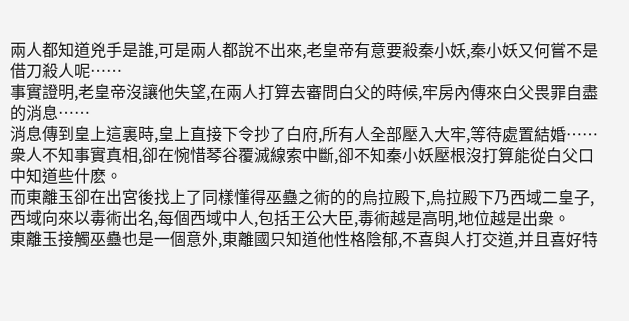兩人都知道兇手是誰,可是兩人都說不出來,老皇帝有意要殺秦小妖,秦小妖又何嘗不是借刀殺人呢……
事實證明,老皇帝沒讓他失望,在兩人打算去審問白父的時候,牢房內傳來白父畏罪自盡的消息……
消息傳到皇上這裏時,皇上直接下令抄了白府,所有人全部壓入大牢,等待處置結婚……
衆人不知事實真相,卻在惋惜琴谷覆滅線索中斷,卻不知秦小妖壓根沒打算能從白父口中知道些什麽。
而東離玉卻在出宮後找上了同樣懂得巫蠱之術的的烏拉殿下,烏拉殿下乃西域二皇子,西域向來以毒術出名,每個西域中人,包括王公大臣,毒術越是高明,地位越是出衆。
東離玉接觸巫蠱也是一個意外,東離國只知道他性格陰郁,不喜與人打交道,并且喜好特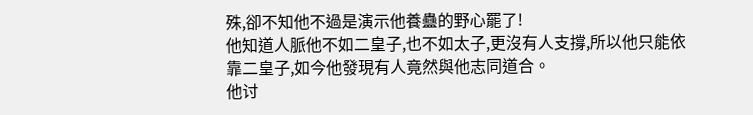殊,卻不知他不過是演示他養蠱的野心罷了!
他知道人脈他不如二皇子,也不如太子,更沒有人支撐,所以他只能依靠二皇子,如今他發現有人竟然與他志同道合。
他讨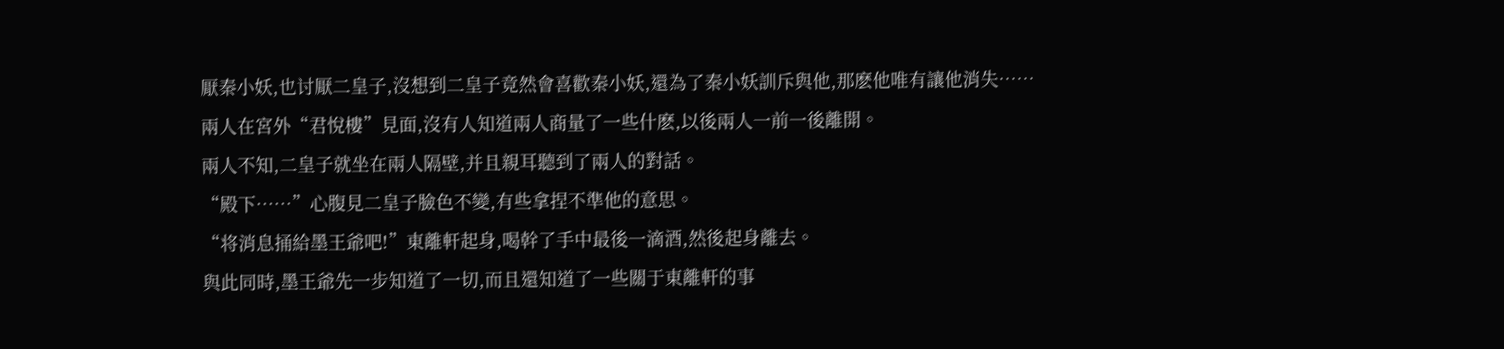厭秦小妖,也讨厭二皇子,沒想到二皇子竟然會喜歡秦小妖,還為了秦小妖訓斥與他,那麽他唯有讓他消失……
兩人在宮外“君悅樓”見面,沒有人知道兩人商量了一些什麽,以後兩人一前一後離開。
兩人不知,二皇子就坐在兩人隔壁,并且親耳聽到了兩人的對話。
“殿下……”心腹見二皇子臉色不變,有些拿捏不準他的意思。
“将消息捅給墨王爺吧!”東離軒起身,喝幹了手中最後一滴酒,然後起身離去。
與此同時,墨王爺先一步知道了一切,而且還知道了一些關于東離軒的事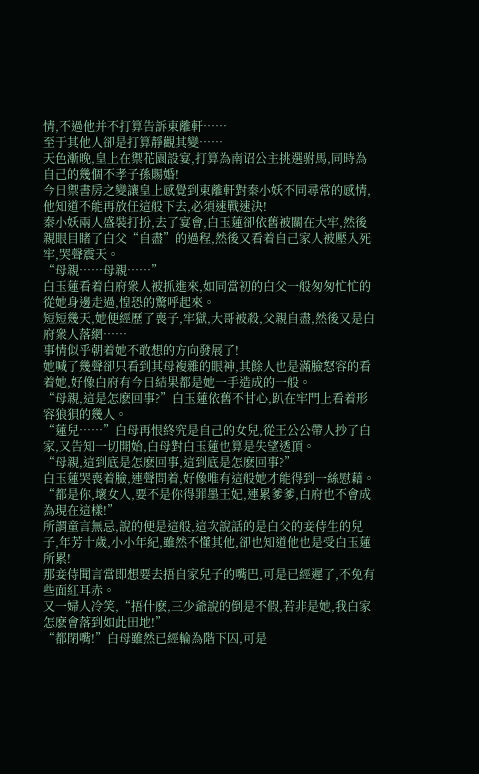情,不過他并不打算告訴東離軒……
至于其他人卻是打算靜觀其變……
天色漸晚,皇上在禦花園設宴,打算為南诏公主挑選驸馬,同時為自己的幾個不孝子孫賜婚!
今日禦書房之變讓皇上感覺到東離軒對秦小妖不同尋常的感情,他知道不能再放任這般下去,必須速戰速決!
秦小妖兩人盛裝打扮,去了宴會,白玉蓮卻依舊被關在大牢,然後親眼目睹了白父“自盡”的過程,然後又看着自己家人被壓入死牢,哭聲震天。
“母親……母親……”
白玉蓮看着白府衆人被抓進來,如同當初的白父一般匆匆忙忙的從她身邊走過,惶恐的驚呼起來。
短短幾天,她便經歷了喪子,牢獄,大哥被殺,父親自盡,然後又是白府衆人落網……
事情似乎朝着她不敢想的方向發展了!
她喊了幾聲卻只看到其母複雜的眼神,其餘人也是滿臉怒容的看着她,好像白府有今日結果都是她一手造成的一般。
“母親,這是怎麽回事?”白玉蓮依舊不甘心,趴在牢門上看着形容狼狽的幾人。
“蓮兒……”白母再恨終究是自己的女兒,從王公公帶人抄了白家,又告知一切開始,白母對白玉蓮也算是失望透頂。
“母親,這到底是怎麽回事,這到底是怎麽回事?”
白玉蓮哭喪着臉,連聲問着,好像唯有這般她才能得到一絲慰藉。
“都是你,壞女人,要不是你得罪墨王妃,連累爹爹,白府也不會成為現在這樣!”
所謂童言無忌,說的便是這般,這次說話的是白父的妾侍生的兒子,年芳十歲,小小年紀,雖然不懂其他,卻也知道他也是受白玉蓮所累!
那妾侍聞言當即想要去捂自家兒子的嘴巴,可是已經遲了,不免有些面紅耳赤。
又一婦人冷笑,“捂什麽,三少爺說的倒是不假,若非是她,我白家怎麽會落到如此田地!”
“都閉嘴!”白母雖然已經輪為階下囚,可是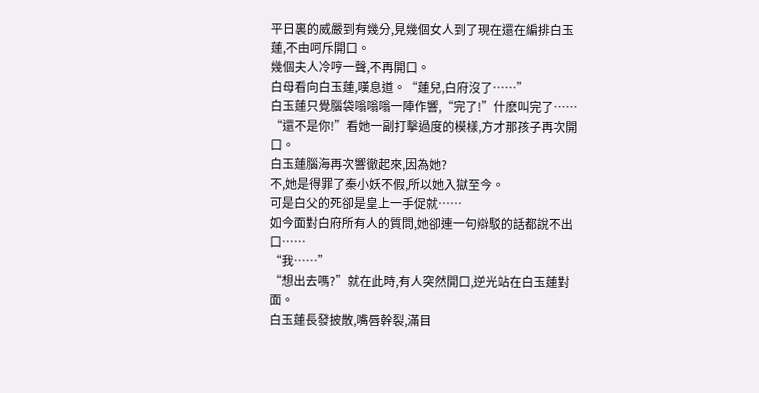平日裏的威嚴到有幾分,見幾個女人到了現在還在編排白玉蓮,不由呵斥開口。
幾個夫人冷哼一聲,不再開口。
白母看向白玉蓮,嘆息道。“蓮兒,白府沒了……”
白玉蓮只覺腦袋嗡嗡嗡一陣作響,“完了!”什麽叫完了……
“還不是你!”看她一副打擊過度的模樣,方才那孩子再次開口。
白玉蓮腦海再次響徹起來,因為她?
不,她是得罪了秦小妖不假,所以她入獄至今。
可是白父的死卻是皇上一手促就……
如今面對白府所有人的質問,她卻連一句辯駁的話都說不出口……
“我……”
“想出去嗎?”就在此時,有人突然開口,逆光站在白玉蓮對面。
白玉蓮長發披散,嘴唇幹裂,滿目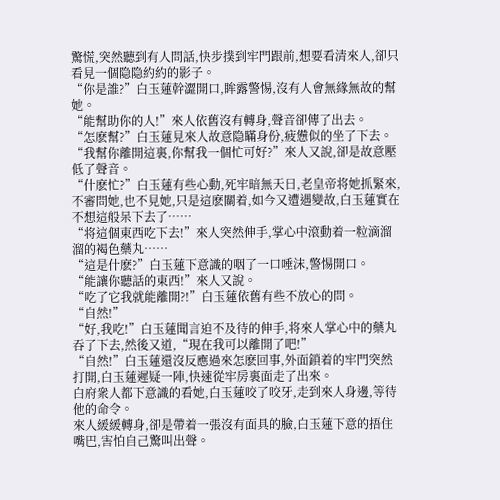驚慌,突然聽到有人問話,快步撲到牢門跟前,想要看清來人,卻只看見一個隐隐約約的影子。
“你是誰?”白玉蓮幹澀開口,眸露警惕,沒有人會無緣無故的幫她。
“能幫助你的人!”來人依舊沒有轉身,聲音卻傳了出去。
“怎麽幫?”白玉蓮見來人故意隐瞞身份,疲憊似的坐了下去。
“我幫你離開這裏,你幫我一個忙可好?”來人又說,卻是故意壓低了聲音。
“什麽忙?”白玉蓮有些心動,死牢暗無天日,老皇帝将她抓緊來,不審問她,也不見她,只是這麽關着,如今又遭遇變故,白玉蓮實在不想這般呆下去了……
“将這個東西吃下去!”來人突然伸手,掌心中滾動着一粒滴溜溜的褐色藥丸……
“這是什麽?”白玉蓮下意識的咽了一口唾沫,警惕開口。
“能讓你聽話的東西!”來人又說。
“吃了它我就能離開?!”白玉蓮依舊有些不放心的問。
“自然!”
“好,我吃!”白玉蓮聞言迫不及待的伸手,将來人掌心中的藥丸吞了下去,然後又道,“現在我可以離開了吧!”
“自然!”白玉蓮還沒反應過來怎麽回事,外面鎖着的牢門突然打開,白玉蓮遲疑一陣,快速從牢房裏面走了出來。
白府衆人都下意識的看她,白玉蓮咬了咬牙,走到來人身邊,等待他的命令。
來人緩緩轉身,卻是帶着一張沒有面具的臉,白玉蓮下意的捂住嘴巴,害怕自己驚叫出聲。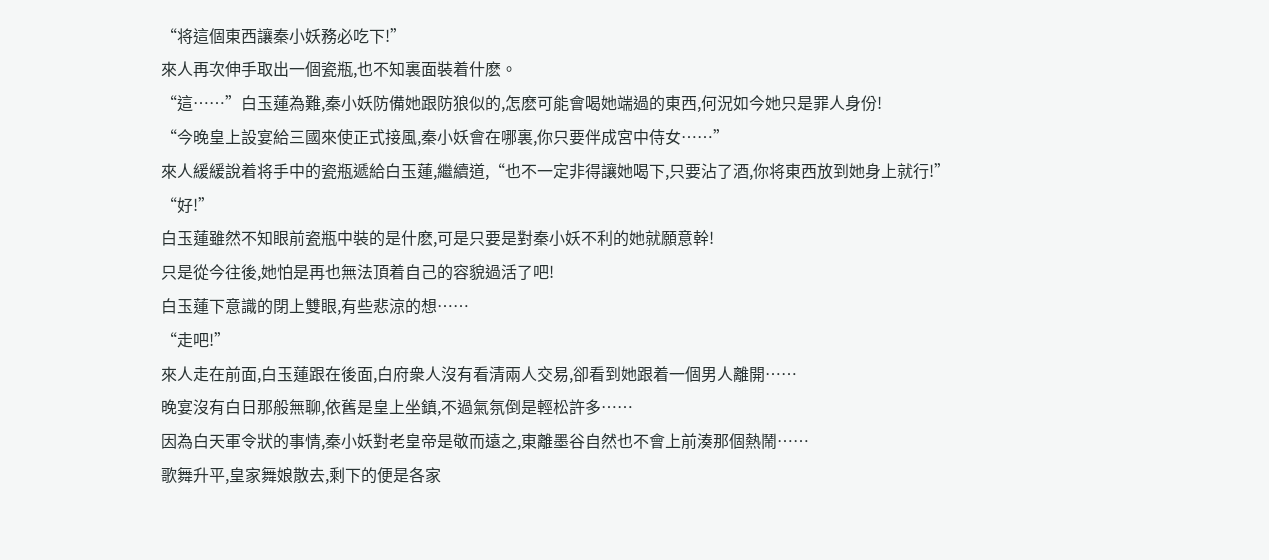“将這個東西讓秦小妖務必吃下!”
來人再次伸手取出一個瓷瓶,也不知裏面裝着什麽。
“這……”白玉蓮為難,秦小妖防備她跟防狼似的,怎麽可能會喝她端過的東西,何況如今她只是罪人身份!
“今晚皇上設宴給三國來使正式接風,秦小妖會在哪裏,你只要伴成宮中侍女……”
來人緩緩說着将手中的瓷瓶遞給白玉蓮,繼續道,“也不一定非得讓她喝下,只要沾了酒,你将東西放到她身上就行!”
“好!”
白玉蓮雖然不知眼前瓷瓶中裝的是什麽,可是只要是對秦小妖不利的她就願意幹!
只是從今往後,她怕是再也無法頂着自己的容貌過活了吧!
白玉蓮下意識的閉上雙眼,有些悲涼的想……
“走吧!”
來人走在前面,白玉蓮跟在後面,白府衆人沒有看清兩人交易,卻看到她跟着一個男人離開……
晚宴沒有白日那般無聊,依舊是皇上坐鎮,不過氣氛倒是輕松許多……
因為白天軍令狀的事情,秦小妖對老皇帝是敬而遠之,東離墨谷自然也不會上前湊那個熱鬧……
歌舞升平,皇家舞娘散去,剩下的便是各家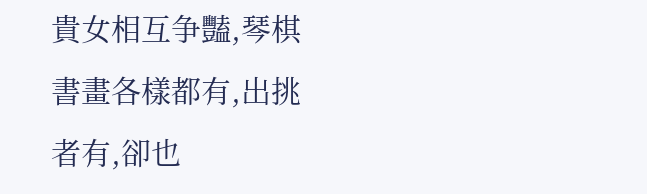貴女相互争豔,琴棋書畫各樣都有,出挑者有,卻也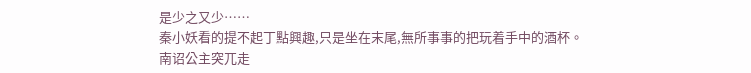是少之又少……
秦小妖看的提不起丁點興趣,只是坐在末尾,無所事事的把玩着手中的酒杯。
南诏公主突兀走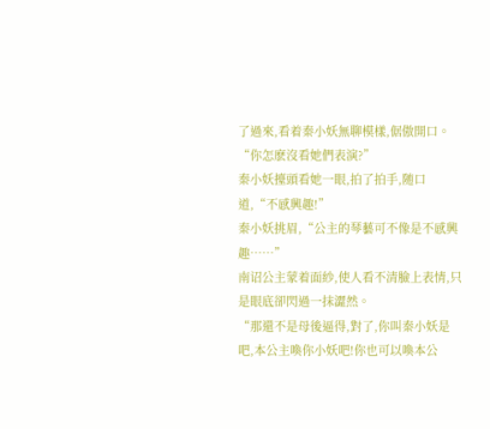了過來,看着秦小妖無聊模樣,倨傲開口。“你怎麽沒看她們表演?”
秦小妖擡頭看她一眼,拍了拍手,随口道,“不感興趣!”
秦小妖挑眉,“公主的琴藝可不像是不感興趣……”
南诏公主蒙着面紗,使人看不清臉上表情,只是眼底卻閃過一抹澀然。
“那還不是母後逼得,對了,你叫秦小妖是吧,本公主喚你小妖吧!你也可以喚本公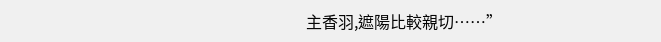主香羽,遮陽比較親切……”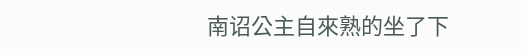南诏公主自來熟的坐了下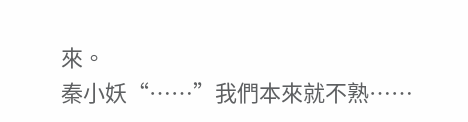來。
秦小妖“……”我們本來就不熟……